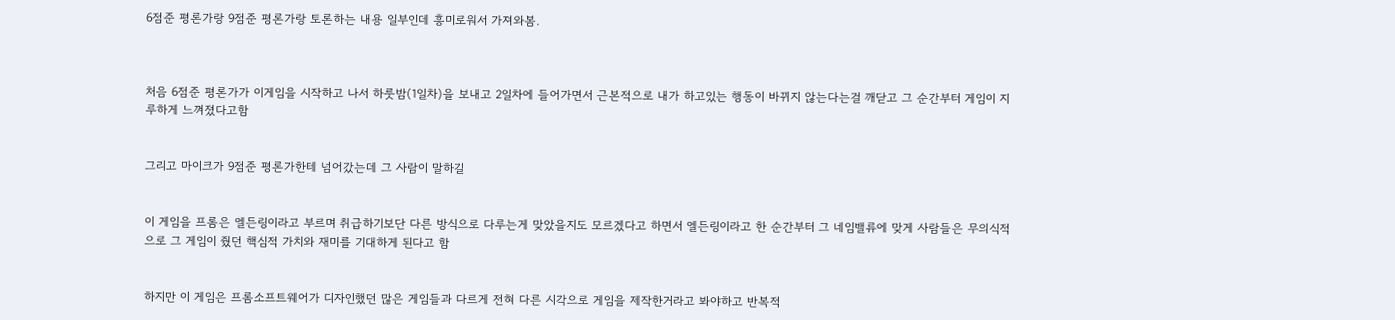6점준 평론가랑 9점준 평론가랑 토론하는 내용 일부인데 흥미로워서 가져와봄.



처음 6점준 평론가가 이게임을 시작하고 나서 하룻밤(1일차)을 보내고 2일차에 들어가면서 근본적으로 내가 하고있는 행동이 바뀌지 않는다는걸 깨닫고 그 순간부터 게임이 지루하게 느껴졌다고함


그리고 마이크가 9점준 평론가한테 넘어갔는데 그 사람이 말하길


이 게임을 프롬은 엘든링이라고 부르며 취급하기보단 다른 방식으로 다루는게 맞았을지도 모르겠다고 하면서 엘든링이라고 한 순간부터 그 네임밸류에 맞게 사람들은 무의식적으로 그 게임이 줬던 핵심적 가치와 재미를 기대하게 된다고 함


하지만 이 게임은 프롬소프트웨어가 디자인했던 많은 게임들과 다르게 전혀 다른 시각으로 게임을 제작한거라고 봐야하고 반복적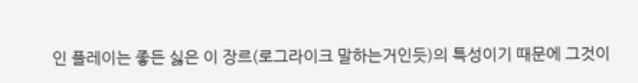인 플레이는 좋든 싫은 이 장르(로그라이크 말하는거인듯)의 특성이기 때문에 그것이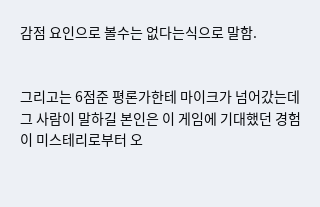감점 요인으로 볼수는 없다는식으로 말함.


그리고는 6점준 평론가한테 마이크가 넘어갔는데 그 사람이 말하길 본인은 이 게임에 기대했던 경험이 미스테리로부터 오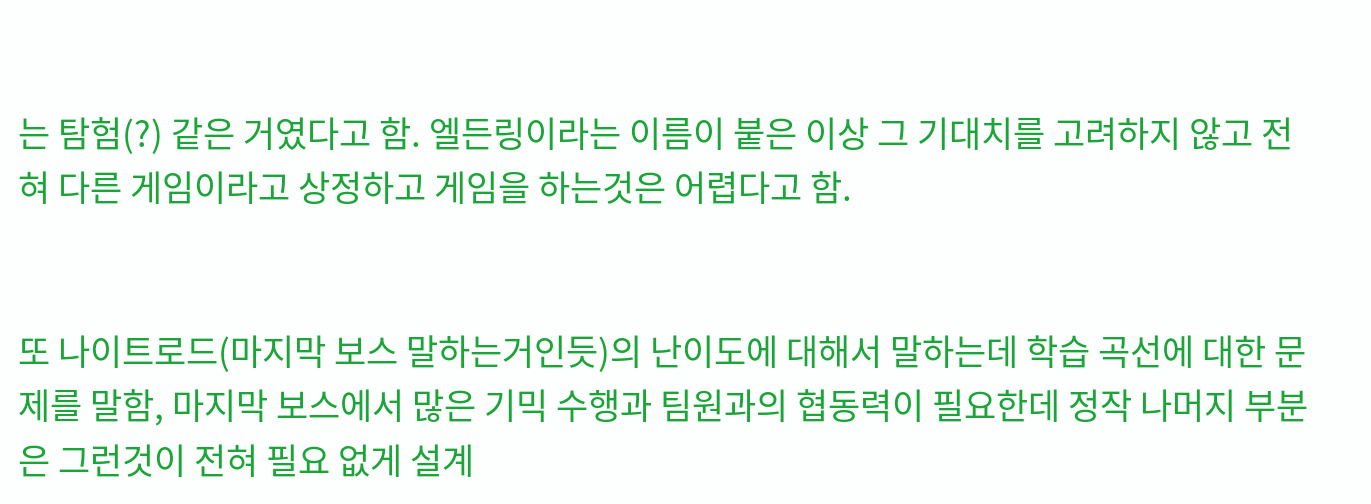는 탐험(?) 같은 거였다고 함. 엘든링이라는 이름이 붙은 이상 그 기대치를 고려하지 않고 전혀 다른 게임이라고 상정하고 게임을 하는것은 어렵다고 함.


또 나이트로드(마지막 보스 말하는거인듯)의 난이도에 대해서 말하는데 학습 곡선에 대한 문제를 말함, 마지막 보스에서 많은 기믹 수행과 팀원과의 협동력이 필요한데 정작 나머지 부분은 그런것이 전혀 필요 없게 설계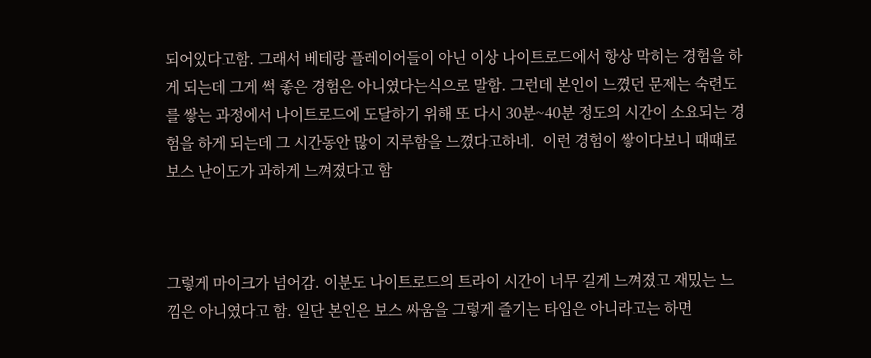되어있다고함. 그래서 베테랑 플레이어들이 아닌 이상 나이트로드에서 항상 막히는 경험을 하게 되는데 그게 썩 좋은 경험은 아니였다는식으로 말함. 그런데 본인이 느꼈던 문제는 숙련도를 쌓는 과정에서 나이트로드에 도달하기 위해 또 다시 30분~40분 정도의 시간이 소요되는 경험을 하게 되는데 그 시간동안 많이 지루함을 느꼈다고하네.  이런 경험이 쌓이다보니 때때로 보스 난이도가 과하게 느껴졌다고 함



그렇게 마이크가 넘어감. 이분도 나이트로드의 트라이 시간이 너무 길게 느껴졌고 재밌는 느낌은 아니였다고 함. 일단 본인은 보스 싸움을 그렇게 즐기는 타입은 아니라고는 하면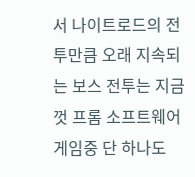서 나이트로드의 전투만큼 오래 지속되는 보스 전투는 지금껏 프롬 소프트웨어 게임중 단 하나도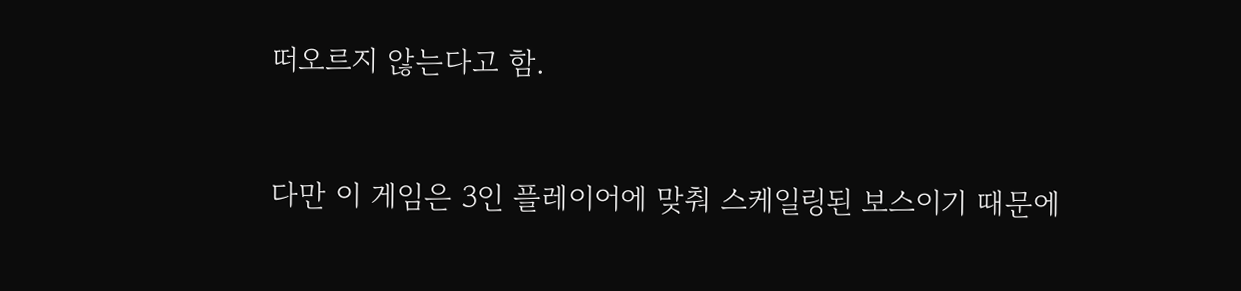떠오르지 않는다고 함.


다만 이 게임은 3인 플레이어에 맞춰 스케일링된 보스이기 때문에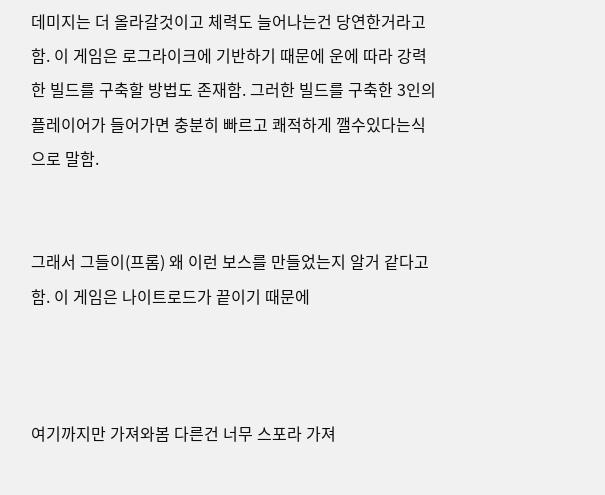데미지는 더 올라갈것이고 체력도 늘어나는건 당연한거라고함. 이 게임은 로그라이크에 기반하기 때문에 운에 따라 강력한 빌드를 구축할 방법도 존재함. 그러한 빌드를 구축한 3인의 플레이어가 들어가면 충분히 빠르고 쾌적하게 깰수있다는식으로 말함.


그래서 그들이(프롬) 왜 이런 보스를 만들었는지 알거 같다고 함. 이 게임은 나이트로드가 끝이기 때문에



여기까지만 가져와봄 다른건 너무 스포라 가져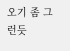오기 좀 그런듯